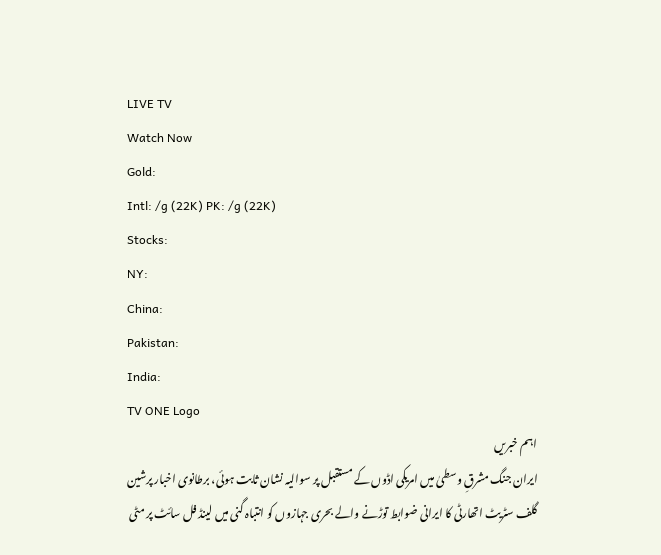LIVE TV
Watch Now
Gold:
Intl: /g (22K) PK: /g (22K)
Stocks:
NY:
China:
Pakistan:
India:
TV ONE Logo
اہم خبریں
ایران جنگ مشرقِ وسطیٰ میں امریکی اڈوں کے مستقبل پر سوالیہ نشان ثابت ہوئی، برطانوی اخبار پرشین گلف سٹریٹ اتھارٹی کا ایرانی ضوابط توڑنے والے بحری جہازوں کو انتباہ گنی میں لینڈ فل سائٹ پر مٹی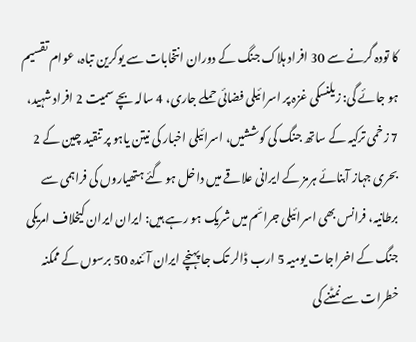کا تودہ گرنے سے 30 افراد ہلاک جنگ کے دوران انتخابات سے یوکرین تباہ، عوام تقسیم ہو جائے گی: زیلنسکی غزہ پر اسرائیلی فضائی حملے جاری، 4 سالہ بچے سمیت 2 افراد شہید، 7 زخمی ترکیہ کے ساتھ جنگ کی کوششیں، اسرائیلی اخبار کی نیتن یاہو پر تنقید چین کے 2 بحری جہاز آبنائے ہرمز کے ایرانی علاقے میں داخل ہو گئے ہتھیاروں کی فراہمی سے برطانیہ، فرانس بھی اسرائیلی جرائم میں شریک ہو رہے ہیں: ایران ایران کیخلاف امریکی جنگ کے اخراجات یومیہ 5 ارب ڈالر تک جا پہنچے ایران آئندہ 50 برسوں کے ممکنہ خطرات سے نمٹنے کی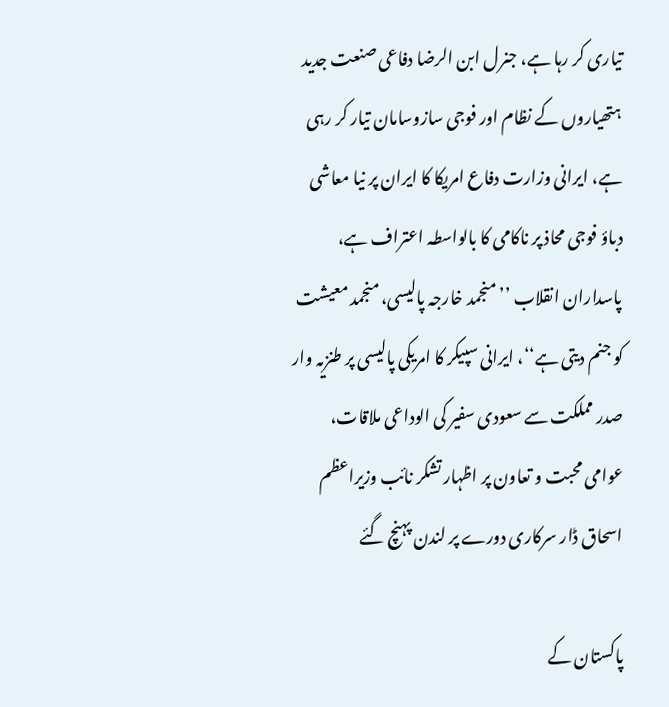تیاری کر رہا ہے، جنرل ابن الرضا دفاعی صنعت جدید ہتھیاروں کے نظام اور فوجی سازوسامان تیار کر رہی ہے، ایرانی وزارت دفاع امریکا کا ایران پر نیا معاشی دباؤ فوجی محاذ پر ناکامی کا بالواسطہ اعتراف ہے، پاسداران انقلاب ’’منجمد خارجہ پالیسی، منجمد معیشت کو جنم دیتی ہے‘‘، ایرانی سپیکر کا امریکی پالیسی پر طنزیہ وار صدر مملکت سے سعودی سفیر کی الوداعی ملاقات، عوامی محبت و تعاون پر اظہار تشکر نائب وزیراعظم اسحاق ڈار سرکاری دورے پر لندن پہنچ گئے

پاکستان کے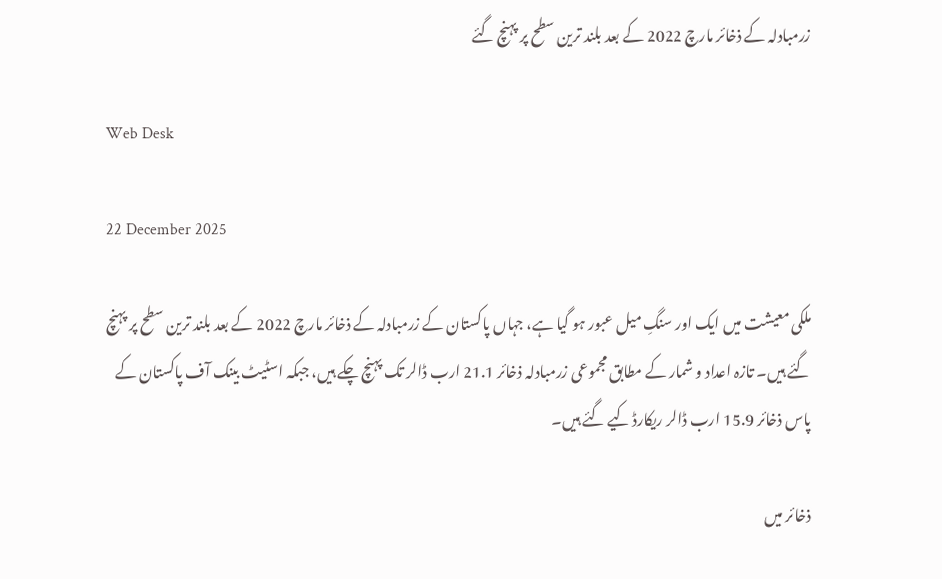زرمبادلہ کے ذخائر مارچ 2022 کے بعد بلند ترین سطح پر پہنچ گئے

Web Desk

22 December 2025

ملکی معیشت میں ایک اور سنگِ میل عبور ہو گیا ہے، جہاں پاکستان کے زرمبادلہ کے ذخائر مارچ 2022 کے بعد بلند ترین سطح پر پہنچ گئے ہیں۔ تازہ اعداد و شمار کے مطابق مجموعی زرمبادلہ ذخائر 21.1 ارب ڈالر تک پہنچ چکے ہیں، جبکہ اسٹیٹ بینک آف پاکستان کے پاس ذخائر 15.9 ارب ڈالر ریکارڈ کیے گئے ہیں۔

ذخائر میں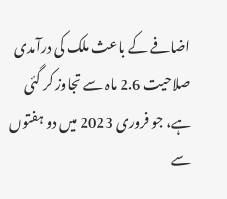اضافے کے باعث ملک کی درآمدی صلاحیت 2.6 ماہ سے تجاوز کر گئی ہے، جو فروری 2023 میں دو ہفتوں سے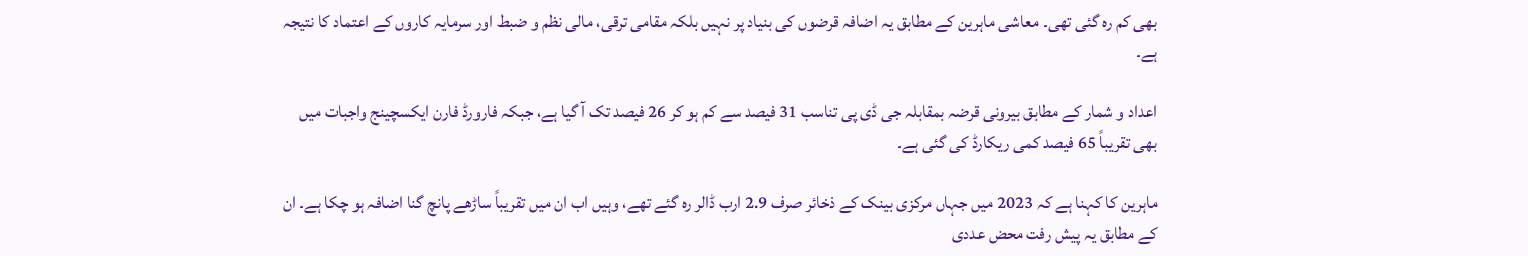بھی کم رہ گئی تھی۔ معاشی ماہرین کے مطابق یہ اضافہ قرضوں کی بنیاد پر نہیں بلکہ مقامی ترقی، مالی نظم و ضبط اور سرمایہ کاروں کے اعتماد کا نتیجہ ہے۔

اعداد و شمار کے مطابق بیرونی قرضہ بمقابلہ جی ڈی پی تناسب 31 فیصد سے کم ہو کر 26 فیصد تک آ گیا ہے، جبکہ فارورڈ فارن ایکسچینج واجبات میں بھی تقریباً 65 فیصد کمی ریکارڈ کی گئی ہے۔

ماہرین کا کہنا ہے کہ 2023 میں جہاں مرکزی بینک کے ذخائر صرف 2.9 ارب ڈالر رہ گئے تھے، وہیں اب ان میں تقریباً ساڑھے پانچ گنا اضافہ ہو چکا ہے۔ ان کے مطابق یہ پیش رفت محض عددی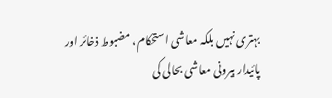بہتری نہیں بلکہ معاشی استحکام، مضبوط ذخائر اور پائیدار بیرونی معاشی بحالی کی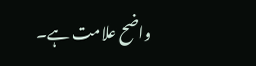واضح علامت ہے۔